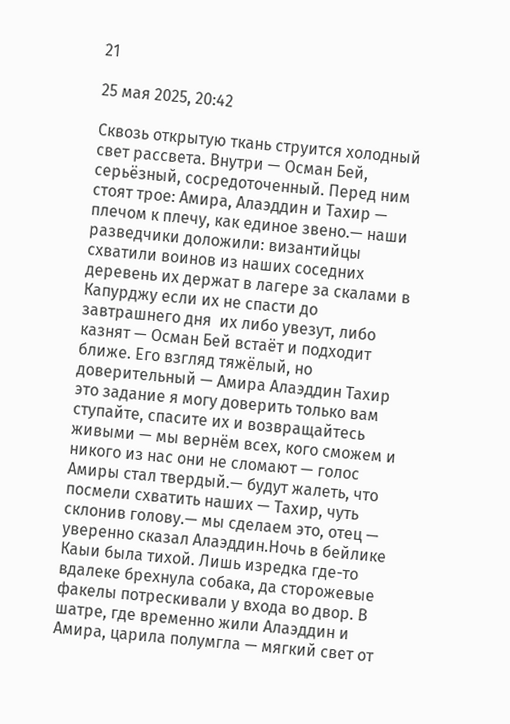21

25 мая 2025, 20:42

Сквозь открытую ткань струится холодный свет рассвета. Внутри — Осман Бей, серьёзный, сосредоточенный. Перед ним стоят трое: Амира, Алаэддин и Тахир — плечом к плечу, как единое звено.— наши разведчики доложили: византийцы схватили воинов из наших соседних деревень их держат в лагере за скалами в Капурджу если их не спасти до завтрашнего дня  их либо увезут, либо казнят — Осман Бей встаёт и подходит ближе. Его взгляд тяжёлый, но доверительный — Амира Алаэддин Тахир это задание я могу доверить только вам ступайте, спасите их и возвращайтесь живыми — мы вернём всех, кого сможем и никого из нас они не сломают — голос Амиры стал твердый.— будут жалеть, что посмели схватить наших — Тахир, чуть склонив голову.— мы сделаем это, отец — уверенно сказал Алаэддин.Ночь в бейлике Каыи была тихой. Лишь изредка где-то вдалеке брехнула собака, да сторожевые факелы потрескивали у входа во двор. В шатре, где временно жили Алаэддин и Амира, царила полумгла — мягкий свет от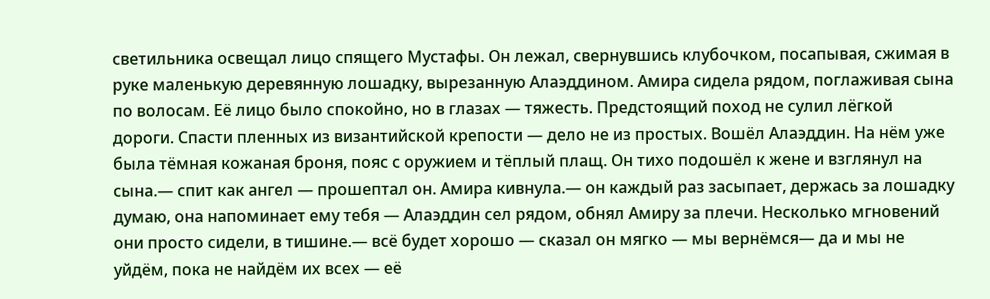светильника освещал лицо спящего Мустафы. Он лежал, свернувшись клубочком, посапывая, сжимая в руке маленькую деревянную лошадку, вырезанную Алаэддином. Амира сидела рядом, поглаживая сына по волосам. Её лицо было спокойно, но в глазах — тяжесть. Предстоящий поход не сулил лёгкой дороги. Спасти пленных из византийской крепости — дело не из простых. Вошёл Алаэддин. На нём уже была тёмная кожаная броня, пояс с оружием и тёплый плащ. Он тихо подошёл к жене и взглянул на сына.— спит как ангел — прошептал он. Амира кивнула.— он каждый раз засыпает, держась за лошадку думаю, она напоминает ему тебя — Алаэддин сел рядом, обнял Амиру за плечи. Несколько мгновений они просто сидели, в тишине.— всё будет хорошо — сказал он мягко — мы вернёмся— да и мы не уйдём, пока не найдём их всех — её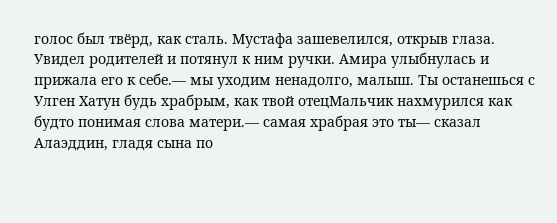голос был твёрд, как сталь. Мустафа зашевелился, открыв глаза. Увидел родителей и потянул к ним ручки. Амира улыбнулась и прижала его к себе.— мы уходим ненадолго, малыш. Ты останешься с Улген Хатун будь храбрым, как твой отецМальчик нахмурился как будто понимая слова матери.— самая храбрая это ты— сказал Алаэддин, гладя сына по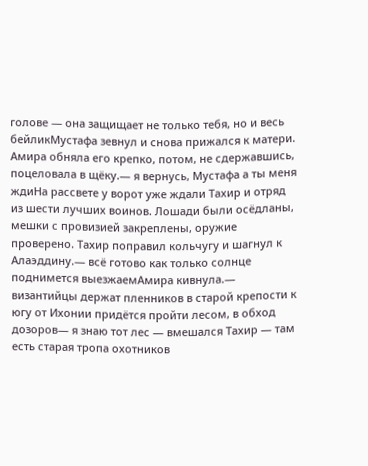голове — она защищает не только тебя, но и весь бейликМустафа зевнул и снова прижался к матери. Амира обняла его крепко, потом, не сдержавшись, поцеловала в щёку.— я вернусь, Мустафа а ты меня ждиНа рассвете у ворот уже ждали Тахир и отряд из шести лучших воинов. Лошади были осёдланы, мешки с провизией закреплены, оружие проверено. Тахир поправил кольчугу и шагнул к Алаэддину.— всё готово как только солнце поднимется выезжаемАмира кивнула.— византийцы держат пленников в старой крепости к югу от Ихонии придётся пройти лесом, в обход дозоров— я знаю тот лес — вмешался Тахир — там есть старая тропа охотников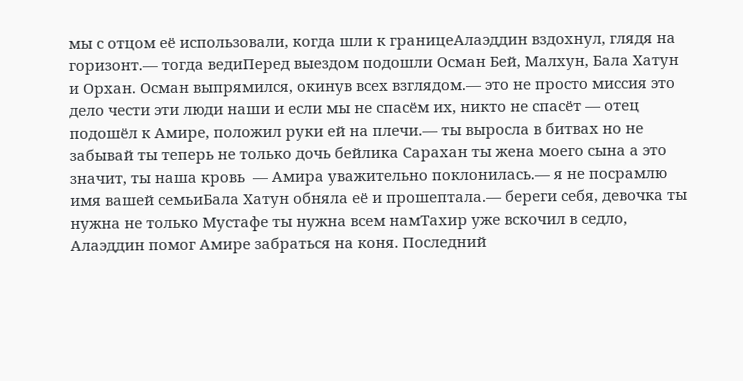мы с отцом её использовали, когда шли к границеАлаэддин вздохнул, глядя на горизонт.— тогда ведиПеред выездом подошли Осман Бей, Малхун, Бала Хатун и Орхан. Осман выпрямился, окинув всех взглядом.— это не просто миссия это дело чести эти люди наши и если мы не спасём их, никто не спасёт — отец подошёл к Амире, положил руки ей на плечи.— ты выросла в битвах но не забывай ты теперь не только дочь бейлика Сарахан ты жена моего сына а это значит, ты наша кровь  — Амира уважительно поклонилась.— я не посрамлю имя вашей семьиБала Хатун обняла её и прошептала.— береги себя, девочка ты нужна не только Мустафе ты нужна всем намТахир уже вскочил в седло, Алаэддин помог Амире забраться на коня. Последний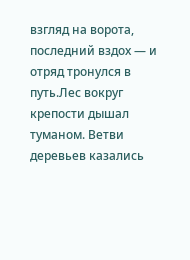взгляд на ворота, последний вздох — и отряд тронулся в путь.Лес вокруг крепости дышал туманом. Ветви деревьев казались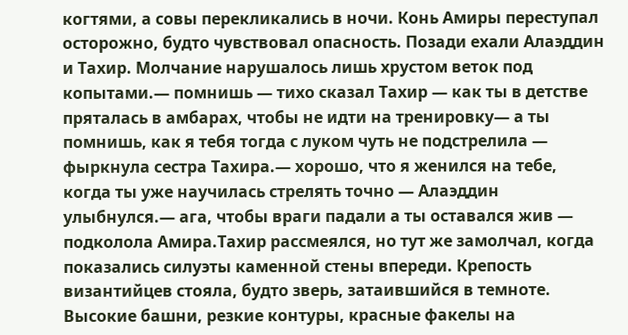когтями, а совы перекликались в ночи. Конь Амиры переступал осторожно, будто чувствовал опасность. Позади ехали Алаэддин и Тахир. Молчание нарушалось лишь хрустом веток под копытами.— помнишь — тихо сказал Тахир — как ты в детстве пряталась в амбарах, чтобы не идти на тренировку— а ты помнишь, как я тебя тогда с луком чуть не подстрелила — фыркнула сестра Тахира.— хорошо, что я женился на тебе, когда ты уже научилась стрелять точно — Алаэддин улыбнулся.— ага, чтобы враги падали а ты оставался жив — подколола Амира.Тахир рассмеялся, но тут же замолчал, когда показались силуэты каменной стены впереди. Крепость византийцев стояла, будто зверь, затаившийся в темноте. Высокие башни, резкие контуры, красные факелы на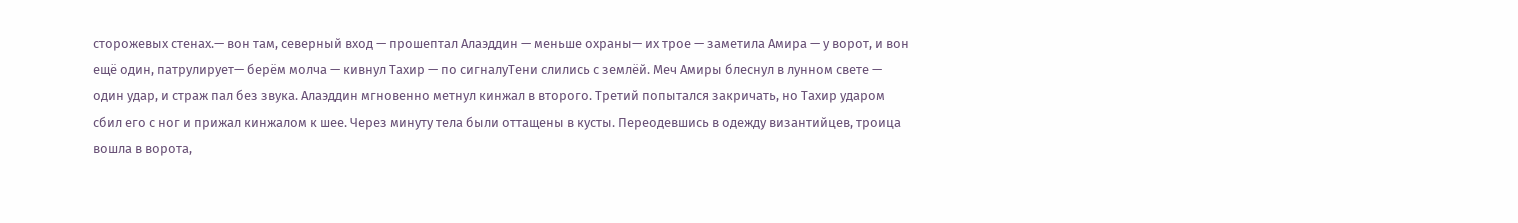сторожевых стенах.— вон там, северный вход — прошептал Алаэддин — меньше охраны— их трое — заметила Амира — у ворот, и вон ещё один, патрулирует— берём молча — кивнул Тахир — по сигналуТени слились с землёй. Меч Амиры блеснул в лунном свете — один удар, и страж пал без звука. Алаэддин мгновенно метнул кинжал в второго. Третий попытался закричать, но Тахир ударом сбил его с ног и прижал кинжалом к шее. Через минуту тела были оттащены в кусты. Переодевшись в одежду византийцев, троица вошла в ворота,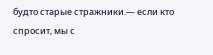будто старые стражники.— если кто спросит, мы с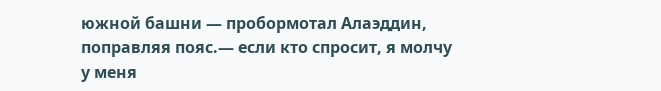южной башни — пробормотал Алаэддин, поправляя пояс.— если кто спросит, я молчу у меня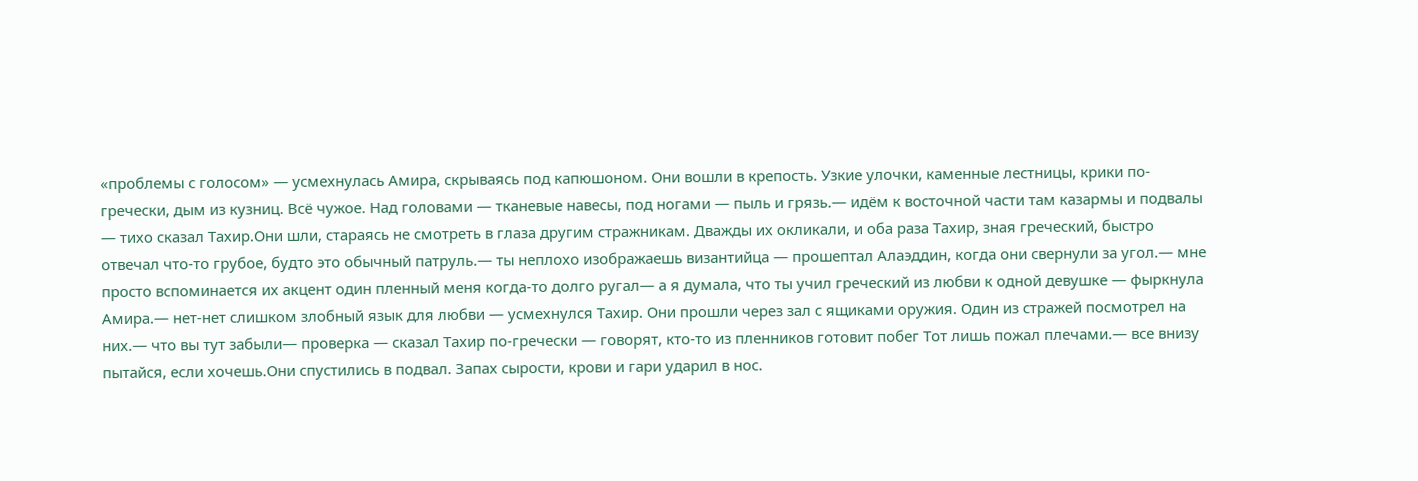«проблемы с голосом» — усмехнулась Амира, скрываясь под капюшоном. Они вошли в крепость. Узкие улочки, каменные лестницы, крики по-гречески, дым из кузниц. Всё чужое. Над головами — тканевые навесы, под ногами — пыль и грязь.— идём к восточной части там казармы и подвалы — тихо сказал Тахир.Они шли, стараясь не смотреть в глаза другим стражникам. Дважды их окликали, и оба раза Тахир, зная греческий, быстро отвечал что-то грубое, будто это обычный патруль.— ты неплохо изображаешь византийца — прошептал Алаэддин, когда они свернули за угол.— мне просто вспоминается их акцент один пленный меня когда-то долго ругал— а я думала, что ты учил греческий из любви к одной девушке — фыркнула Амира.— нет-нет слишком злобный язык для любви — усмехнулся Тахир. Они прошли через зал с ящиками оружия. Один из стражей посмотрел на них.— что вы тут забыли— проверка — сказал Тахир по-гречески — говорят, кто-то из пленников готовит побег Тот лишь пожал плечами.— все внизу пытайся, если хочешь.Они спустились в подвал. Запах сырости, крови и гари ударил в нос.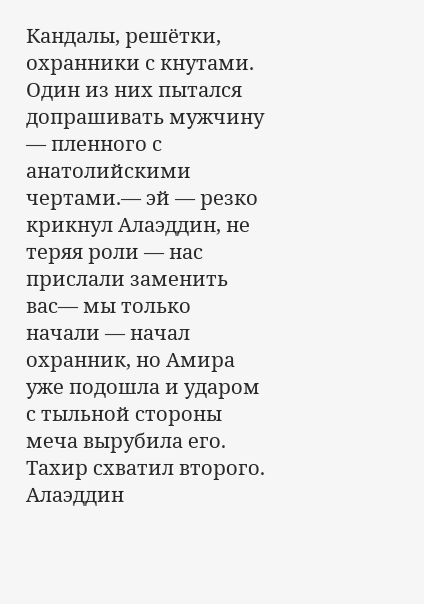Кандалы, решётки, охранники с кнутами. Один из них пытался допрашивать мужчину — пленного с анатолийскими чертами.— эй — резко крикнул Алаэддин, не теряя роли — нас прислали заменить вас— мы только начали — начал охранник, но Амира уже подошла и ударом с тыльной стороны меча вырубила его. Тахир схватил второго. Алаэддин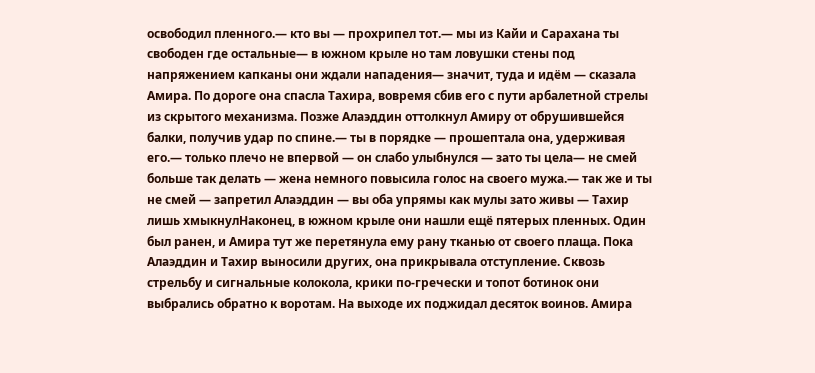освободил пленного.— кто вы — прохрипел тот.— мы из Кайи и Сарахана ты свободен где остальные— в южном крыле но там ловушки стены под напряжением капканы они ждали нападения— значит, туда и идём — сказала Амира. По дороге она спасла Тахира, вовремя сбив его с пути арбалетной стрелы из скрытого механизма. Позже Алаэддин оттолкнул Амиру от обрушившейся балки, получив удар по спине.— ты в порядке — прошептала она, удерживая его.— только плечо не впервой — он слабо улыбнулся — зато ты цела— не смей больше так делать — жена немного повысила голос на своего мужа.— так же и ты не смей — запретил Алаэддин — вы оба упрямы как мулы зато живы — Тахир лишь хмыкнулНаконец, в южном крыле они нашли ещё пятерых пленных. Один был ранен, и Амира тут же перетянула ему рану тканью от своего плаща. Пока Алаэддин и Тахир выносили других, она прикрывала отступление. Сквозь стрельбу и сигнальные колокола, крики по-гречески и топот ботинок они выбрались обратно к воротам. На выходе их поджидал десяток воинов. Амира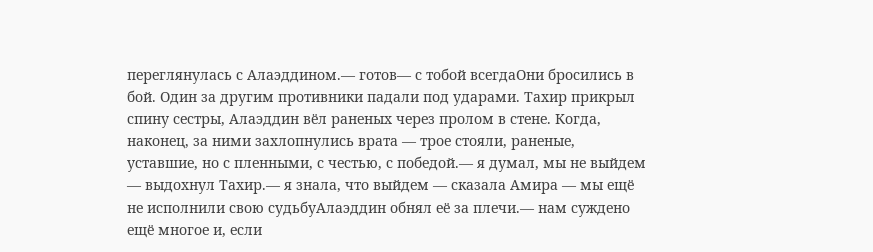переглянулась с Алаэддином.— готов— с тобой всегдаОни бросились в бой. Один за другим противники падали под ударами. Тахир прикрыл спину сестры, Алаэддин вёл раненых через пролом в стене. Когда, наконец, за ними захлопнулись врата — трое стояли, раненые, уставшие, но с пленными, с честью, с победой.— я думал, мы не выйдем — выдохнул Тахир.— я знала, что выйдем — сказала Амира — мы ещё не исполнили свою судьбуАлаэддин обнял её за плечи.— нам суждено ещё многое и, если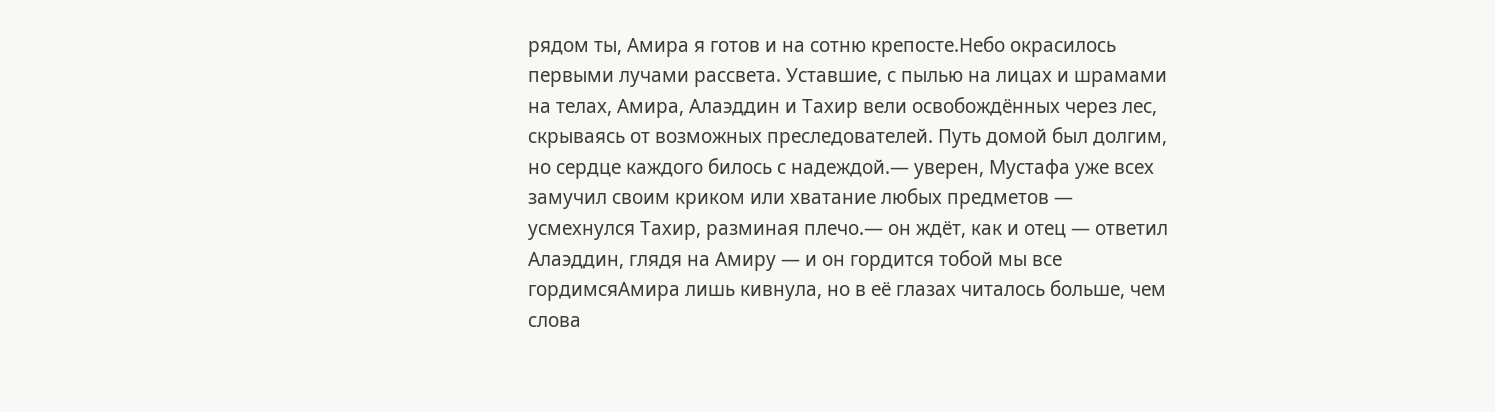рядом ты, Амира я готов и на сотню крепосте.Небо окрасилось первыми лучами рассвета. Уставшие, с пылью на лицах и шрамами на телах, Амира, Алаэддин и Тахир вели освобождённых через лес, скрываясь от возможных преследователей. Путь домой был долгим, но сердце каждого билось с надеждой.— уверен, Мустафа уже всех замучил своим криком или хватание любых предметов — усмехнулся Тахир, разминая плечо.— он ждёт, как и отец — ответил Алаэддин, глядя на Амиру — и он гордится тобой мы все гордимсяАмира лишь кивнула, но в её глазах читалось больше, чем слова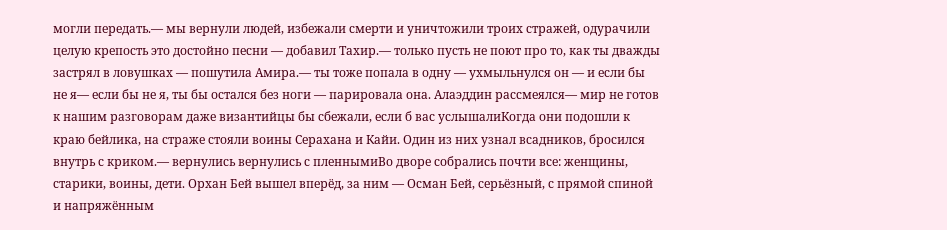могли передать.— мы вернули людей, избежали смерти и уничтожили троих стражей, одурачили целую крепость это достойно песни — добавил Тахир.— только пусть не поют про то, как ты дважды застрял в ловушках — пошутила Амира.— ты тоже попала в одну — ухмыльнулся он — и если бы не я— если бы не я, ты бы остался без ноги — парировала она. Алаэддин рассмеялся— мир не готов к нашим разговорам даже византийцы бы сбежали, если б вас услышалиКогда они подошли к краю бейлика, на страже стояли воины Серахана и Кайи. Один из них узнал всадников, бросился внутрь с криком.— вернулись вернулись с пленнымиВо дворе собрались почти все: женщины, старики, воины, дети. Орхан Бей вышел вперёд, за ним — Осман Бей, серьёзный, с прямой спиной и напряжённым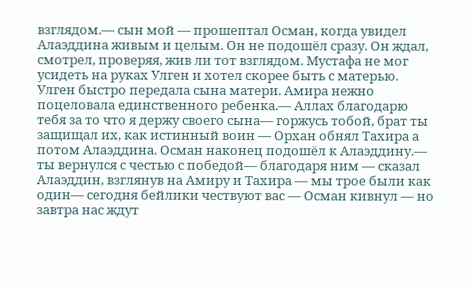взглядом.— сын мой — прошептал Осман, когда увидел Алаэддина живым и целым. Он не подошёл сразу. Он ждал, смотрел, проверяя, жив ли тот взглядом. Мустафа не мог усидеть на руках Улген и хотел скорее быть с матерью. Улген быстро передала сына матери. Амира нежно поцеловала единственного ребенка.— Аллах благодарю тебя за то что я держу своего сына— горжусь тобой, брат ты защищал их, как истинный воин — Орхан обнял Тахира а потом Алаэддина. Осман наконец подошёл к Алаэддину.— ты вернулся с честью с победой— благодаря ним — сказал Алаэддин, взглянув на Амиру и Тахира — мы трое были как один— сегодня бейлики чествуют вас — Осман кивнул — но завтра нас ждут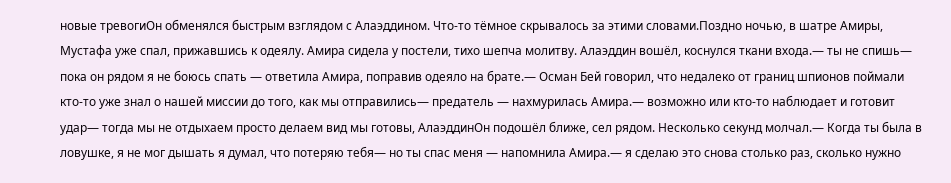новые тревогиОн обменялся быстрым взглядом с Алаэддином. Что-то тёмное скрывалось за этими словами.Поздно ночью, в шатре Амиры, Мустафа уже спал, прижавшись к одеялу. Амира сидела у постели, тихо шепча молитву. Алаэддин вошёл, коснулся ткани входа.— ты не спишь— пока он рядом я не боюсь спать — ответила Амира, поправив одеяло на брате.— Осман Бей говорил, что недалеко от границ шпионов поймали кто-то уже знал о нашей миссии до того, как мы отправились— предатель — нахмурилась Амира.— возможно или кто-то наблюдает и готовит удар— тогда мы не отдыхаем просто делаем вид мы готовы, АлаэддинОн подошёл ближе, сел рядом. Несколько секунд молчал.— Когда ты была в ловушке, я не мог дышать я думал, что потеряю тебя— но ты спас меня — напомнила Амира.— я сделаю это снова столько раз, сколько нужно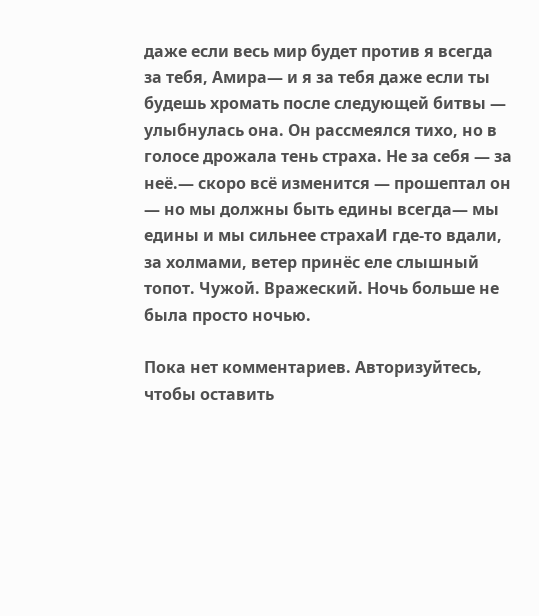даже если весь мир будет против я всегда за тебя, Амира— и я за тебя даже если ты будешь хромать после следующей битвы — улыбнулась она. Он рассмеялся тихо, но в голосе дрожала тень страха. Не за себя — за неё.— скоро всё изменится — прошептал он — но мы должны быть едины всегда— мы едины и мы сильнее страхаИ где-то вдали, за холмами, ветер принёс еле слышный топот. Чужой. Вражеский. Ночь больше не была просто ночью.

Пока нет комментариев. Авторизуйтесь, чтобы оставить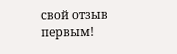свой отзыв первым!